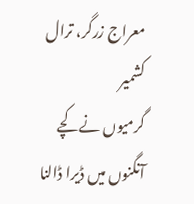معراج زرگر، ترال کشمیر
گرمیوں نے کچے آنگنوں میں ڈیرا ڈالنا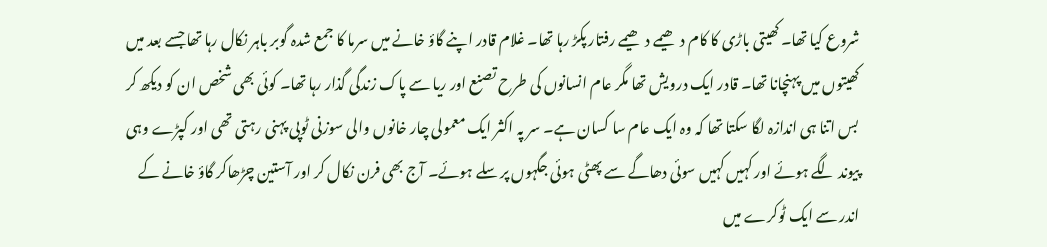شروع کیا تھا۔ کھیتی باڑی کا کام دھیمے دھیمے رفتار پکڑ رہا تھا۔ غلام قادر اپنے گاؤ خانے میں سرما کا جمع شدہ گوبر باہر نکال رہا تھا جسے بعد میں کھیتوں میں پہنچانا تھا۔ قادر ایک درویش تھا مگر عام انسانوں کی طرح تصنع اور ریا سے پاک زندگی گذار رہا تھا۔ کوئی بھی شخص ان کو دیکھ کر بس اتنا ہی اندازہ لگا سکتا تھا کہ وہ ایک عام سا کسان ہے۔ سر پہ اکثر ایک معمولی چار خانوں والی سوزنی ٹوپی پہنی رہتی تھی اور کپڑے وہی پیوند لگے ہوئے اور کہیں کہیں سوئی دھاگے سے پھٹی ہوئی جگہوں پر سلے ہوئے۔ آج بھی فرن نکال کر اور آستین چڑھاکر گاؤ خانے کے اندر سے ایک ٹوکرے میں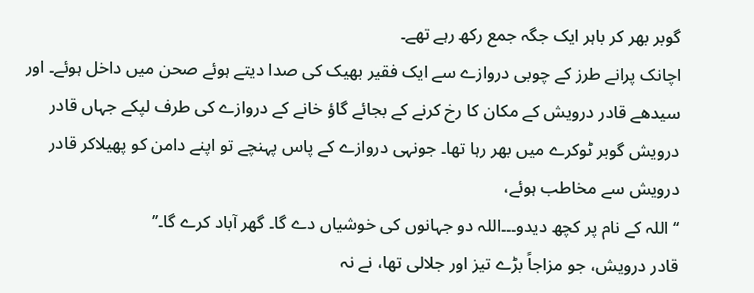گوبر بھر کر باہر ایک جگہ جمع رکھ رہے تھے۔
اچانک پرانے طرز کے چوبی دروازے سے ایک فقیر بھیک کی صدا دیتے ہوئے صحن میں داخل ہوئے۔ اور سیدھے قادر درویش کے مکان کا رخ کرنے کے بجائے گاؤ خانے کے دروازے کی طرف لپکے جہاں قادر درویش گوبر ٹوکرے میں بھر رہا تھا۔ جونہی دروازے کے پاس پہنچے تو اپنے دامن کو پھیلاکر قادر درویش سے مخاطب ہوئے،
‘‘ اللہ کے نام پر کچھ دیدو۔۔۔اللہ دو جہانوں کی خوشیاں دے گا۔ گھر آباد کرے گا۔’’
قادر درویش، جو مزاجاً بڑے تیز اور جلالی تھا، نے نہ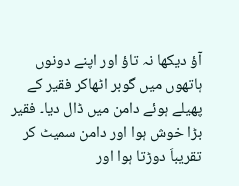آؤ دیکھا نہ تاؤ اور اپنے دونوں ہاتھوں میں گوبر اٹھاکر فقیر کے پھیلے ہوئے دامن میں ڈال دیا۔ فقیر بڑا خوش ہوا اور دامن سمیٹ کر تقریباَ دوڑتا ہوا اور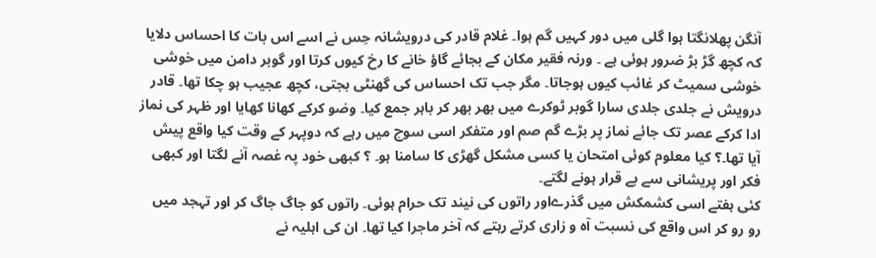آنگن پھلانگتا ہوا گلی میں دور کہیں گم ہوا۔ غلام قادر کی درویشانہ حِس نے اسے اس بات کا احساس دلایا کہ کچھ گڑ بڑ ضرور ہوئی ہے ۔ ورنہ فقیر مکان کے بجائے گاؤ خانے کا رخ کیوں کرتا اور گوبر دامن میں خوشی خوشی سمیٹ کر غائب کیوں ہوجاتا۔ مگر جب تک احساس کی گھنٹی بجتی، کچھ عجیب ہو چکا تھا۔ قادر درویش نے جلدی جلدی سارا گوبر ٹوکرے میں بھر بھر کر باہر جمع کیا۔ وضو کرکے کھانا کھایا اور ظہر کی نماز ادا کرکے عصر تک جائے نماز پر بڑے گم صم اور متفکر اسی سوچ میں رہے کہ دوپہر کے وقت کیا واقع پیش آیا تھا۔؟ کیا معلوم کوئی امتحان یا کسی مشکل گھڑی کا سامنا ہو۔ ؟ کبھی خود پہ غصہ آنے لگتا اور کبھی فکر اور پریشانی سے بے قرار ہونے لگتے۔
کئی ہفتے اسی کشمکش میں گذرےاور راتوں کی نیند تک حرام ہوئی۔ راتوں کو جاگ جاگ کر اور تہجد میں رو رو کر اس واقع کی نسبت آہ و زاری کرتے رہتے کہ آخر ماجرا کیا تھا۔ ان کی اہلیہ نے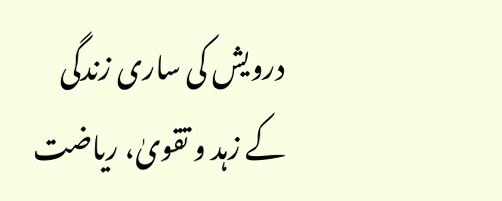درویش کی ساری زندگی کے زہد و تقویٰ، ریاضت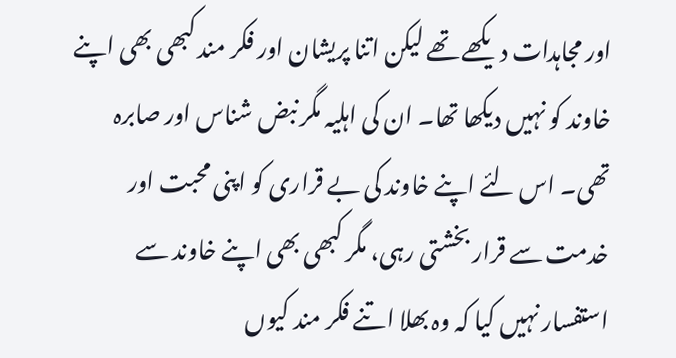اور مجاہدات دیکھے تھے لیکن اتنا پریشان اور فکر مند کبھی بھی اپنے خاوند کو نہیں دیکھا تھا۔ ان کی اہلیہ مگر نبض شناس اور صابرہ تھی۔ اس لئے اپنے خاوند کی بے قراری کو اپنی محبت اور خدمت سے قرار بخشتی رہی، مگر کبھی بھی اپنے خاوند سے استفسار نہیں کیا کہ وہ بھلا اتنے فکر مند کیوں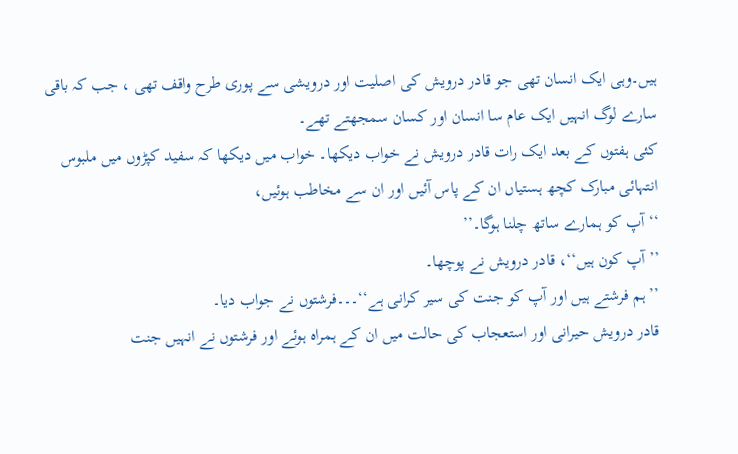ہیں۔وہی ایک انسان تھی جو قادر درویش کی اصلیت اور درویشی سے پوری طرح واقف تھی ، جب کہ باقی سارے لوگ انہیں ایک عام سا انسان اور کسان سمجھتے تھے۔
کئی ہفتوں کے بعد ایک رات قادر درویش نے خواب دیکھا۔ خواب میں دیکھا کہ سفید کپڑوں میں ملبوس انتہائی مبارک کچھ ہستیاں ان کے پاس آئیں اور ان سے مخاطب ہوئیں،
‘‘ آپ کو ہمارے ساتھ چلنا ہوگا۔’’
’’آپ کون ہیں‘‘، قادر درویش نے پوچھا۔
’’ ہم فرشتے ہیں اور آپ کو جنت کی سیر کرانی ہے‘‘۔۔۔فرشتوں نے جواب دیا۔
قادر درویش حیرانی اور استعجاب کی حالت میں ان کے ہمراہ ہوئے اور فرشتوں نے انہیں جنت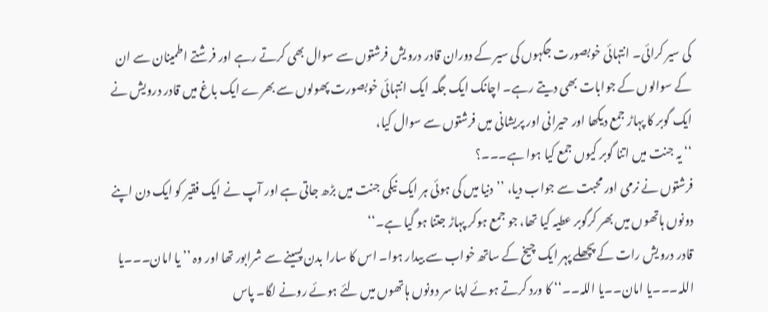کی سیر کرائی۔ انتہائی خوبصورت جگہوں کی سیر کے دوران قادر درویش فرشتوں سے سوال بھی کرتے رہے اور فرشتے اطمینان سے ان کے سوالوں کے جوابات بھی دیتے رہے۔ اچانک ایک جگہ ایک انتہائی خوبصورت پھولوں سے بھرے ایک باغ میں قادر درویش نے ایک گوبر کا پہاڑ جمع دیکھا اور حیرانی اور پریشانی میں فرشتوں سے سوال کیا،
‘‘ یہ جنت میں اتنا گوبر کیوں جمع کیا ہوا ہے۔۔۔؟
فرشتوں نے نرمی اور محبت سے جواب دیا، ’’دنیا میں کی ہوئی ہر ایک نیکی جنت میں بڑھ جاتی ہے اور آپ نے ایک فقیر کو ایک دن اپنے دونوں ہاتھوں میں بھر کرگوبر عطیہ کیا تھا، جو جمع ہوکر پہاڑ جتنا ہو گیا ہے۔‘‘
قادر درویش رات کے پچھلے پہر ایک چیخ کے ساتھ خواب سے بیدار ہوا۔ اس کا سارا بدن پسینے سے شرابور تھا اور وہ ’’یا امان۔۔۔یا اللہ۔۔۔یا امان۔۔یا اللہ۔۔‘‘ کا ورد کرتے ہوئے اپنا سر دونوں ہاتھوں میں لئے ہوئے رونے لگا۔ پاس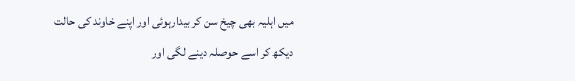میں اہلیہ بھی چیخ سن کر بیدارہوئی اور اپنے خاوند کی حالت دیکھ کر اسے حوصلہ دینے لگی اور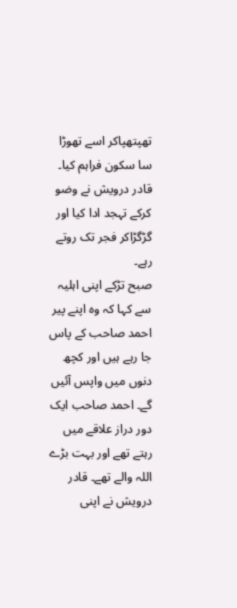تھپتھپاکر اسے تھوڑا سا سکون فراہم کیا۔ قادر درویش نے وضو کرکے تہجد ادا کیا اور گڑگڑاکر فجر تک روتے رہے۔
صبح تڑکے اپنی اہلیہ سے کہا کہ وہ اپنے پیر احمد صاحب کے پاس جا رہے ہیں اور کچھ دنوں میں واپس آئیں گے۔ احمد صاحب ایک دور دراز علاقے میں رہتے تھے اور بہت بڑے اللہ والے تھے۔ قادر درویش نے اپنی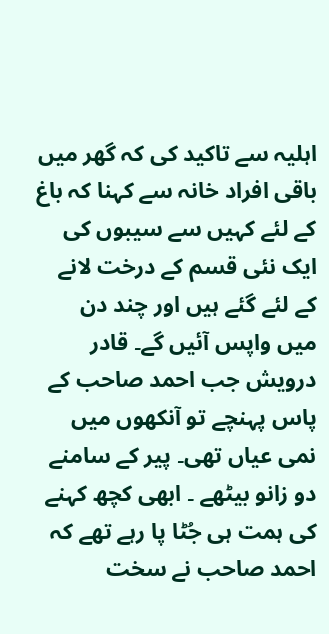اہلیہ سے تاکید کی کہ گھر میں باقی افراد خانہ سے کہنا کہ باغ کے لئے کہیں سے سیبوں کی ایک نئی قسم کے درخت لانے کے لئے گئے ہیں اور چند دن میں واپس آئیں گے۔ قادر درویش جب احمد صاحب کے پاس پہنچے تو آنکھوں میں نمی عیاں تھی۔ پیر کے سامنے دو زانو بیٹھے ۔ ابھی کچھ کہنے کی ہمت ہی جُٹا پا رہے تھے کہ احمد صاحب نے سخت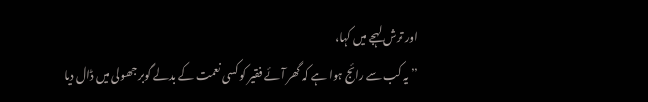اور ترش لہجے میں کہا،
’’ یہ کب سے رائج ہوا ہے کہ گھر آئے فقیر کو کسی نعمت کے بدلے گوبر جھولی میں ڈال دیا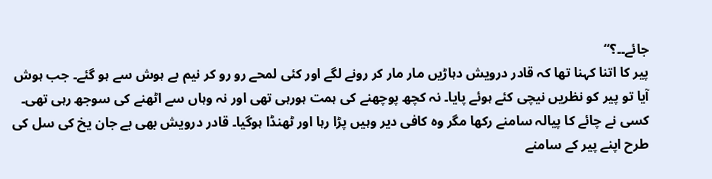جائے۔۔؟‘‘
پیر کا اتنا کہنا تھا کہ قادر درویش دہاڑیں مار مار کر رونے لگے اور کئی لمحے رو رو کر نیم بے ہوش سے ہو گئے۔ جب ہوش آیا تو پیر کو نظریں نیچی کئے ہوئے پایا۔ نہ کچھ پوچھنے کی ہمت ہورہی تھی اور نہ وہاں سے اٹھنے کی سوجھ رہی تھی۔ کسی نے چائے کا پیالہ سامنے رکھا مگر وہ کافی دیر وہیں پڑا رہا اور ٹھنڈا ہوگیا۔ قادر درویش بھی بے جان یخ کی سل کی طرح اپنے پیر کے سامنے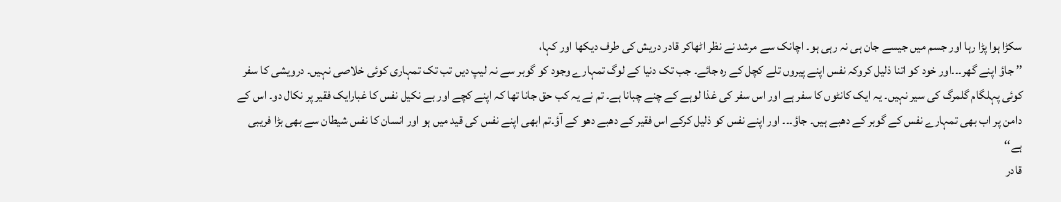سکڑا ہوا پڑا رہا اور جسم میں جیسے جان ہی نہ رہی ہو۔ اچانک سے مرشد نے نظر اٹھاکر قادر دریش کی طرف دیکھا اور کہا،
’’ جاؤ اپنے گھر۔۔۔اور خود کو اتنا ذلیل کروکہ نفس اپنے پیروں تلے کچل کے رہ جائے۔ جب تک دنیا کے لوگ تمہارے وجود کو گوبر سے نہ لیپ دیں تب تک تمہاری کوئی خلاصی نہیں۔ درویشی کا سفر کوئی پہلگام گلمرگ کی سیر نہیں۔ یہ ایک کانٹوں کا سفر ہے اور اس سفر کی غذا لوہے کے چنے چبانا ہے۔ تم نے یہ کب حق جانا تھا کہ اپنے کچے اور بے نکیل نفس کا غبارایک فقیر پر نکال دو۔ اس کے دامن پر اب بھی تمہارے نفس کے گوبر کے دھبے ہیں۔ جاؤ۔۔۔ اور اپنے نفس کو ذلیل کرکے اس فقیر کے دھبے دھو کے آؤ۔تم ابھی اپنے نفس کی قید میں ہو اور انسان کا نفس شیطان سے بھی بڑا فریبی ہے‘‘
قادر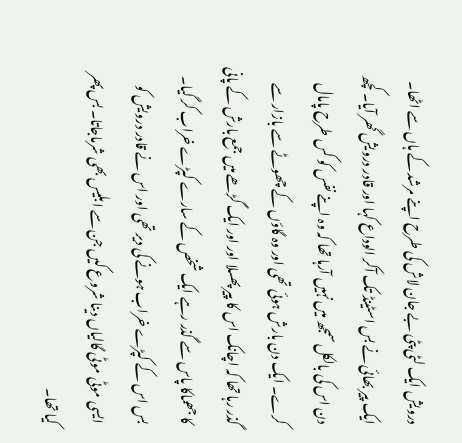درویش ایک لٹی پٹی بے جان لاش کی طرح اپنے مرشد کے ہاں سے اٹھا۔ ایک پیر بھائی نے بس اسٹینڈ تک آکر الوداع کہا اور قادر درویش گھر آیا۔ کچھ دن اس کی بالکل سمجھ میں نہیں آرہا تھا کہ وہ اپنے نفس کو کس طرح پامال کرے۔ ایک دن بارش ہوئی تھی اور وہ گاؤں کے چھوٹے سے بازار سے گذر رہا تھا کہ اچانک اس کا پیر پھسلا اور اور ایک گڑھے میں جمع بارش کے پانی کا جھماکا پاس سے گذر رہے ایک شخص کے سارے کپڑے خراب کر گیا۔ بس اس کے کپڑے خراب ہونے کی دیر تھی اور اس نے قادر درویش کو ایسی موٹی موٹی گالیاں دینا شروع کیں جن سے ابلیس بھی شرماجاتا۔ بس پھر کیا تھا۔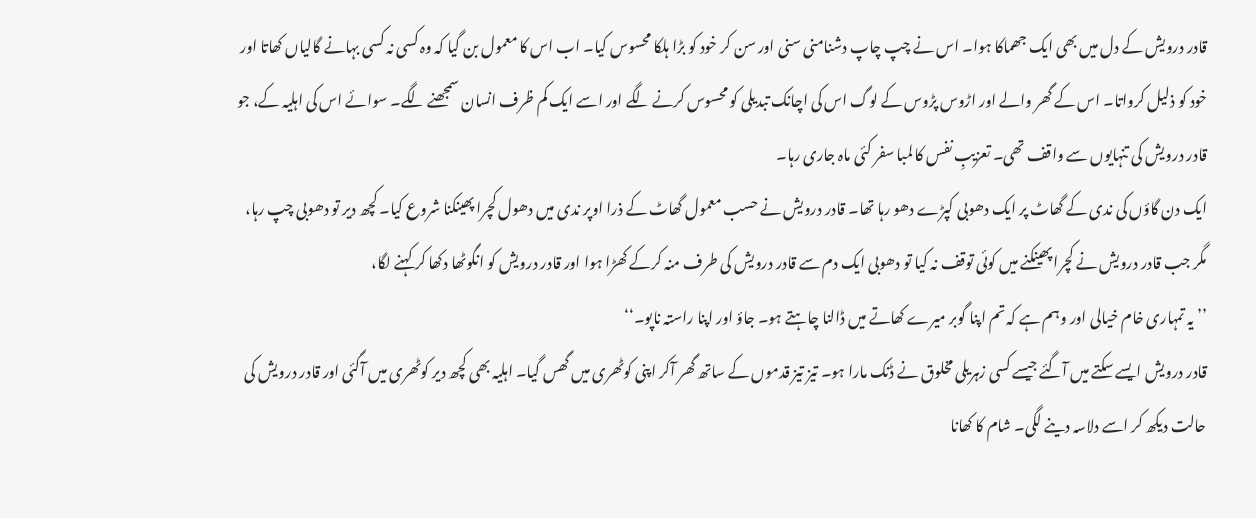قادر درویش کے دل میں بھی ایک جھماکا ہوا۔ اس نے چپ چاپ دشنامنی سنی اور سن کر خود کو بڑا ہلکا محسوس کیا۔ اب اس کا معمول بن گیا کہ وہ کسی نہ کسی بہانے گالیاں کھاتا اور خود کو ذلیل کرواتا۔ اس کے گھر والے اور اڑوس پڑوس کے لوگ اس کی اچانک تبدیلی کو محسوس کرنے لگے اور اسے ایک کم ظرف انسان سمجھنے لگے۔ سوائے اس کی اہلیہ کے، جو قادر درویش کی تنہایوں سے واقف تھی۔ تعزیبِ نفس کا لمبا سفر کئی ماہ جاری رہا۔
ایک دن گاؤں کی ندی کے گھاٹ پر ایک دھوبی کپڑے دھو رہا تھا۔ قادر درویش نے حسب معمول گھاٹ کے ذرا اوپر ندی میں دھول کچرا پھینکنا شروع کیا۔ کچھ دیر تو دھوبی چپ رہا، مگر جب قادر درویش نے کچرا پھینکنے میں کوئی توقف نہ کیا تو دھوبی ایک دم سے قادر درویش کی طرف منہ کرکے کھڑا ہوا اور قادر درویش کو انگوٹھا دکھا کر کہنے لگا،
’’ یہ تمہاری خام خیالی اور وہم ہے کہ تم اپنا گوبر میرے کھاتے میں ڈالنا چاہتے ہو۔ جاؤ اور اپنا راستہ ناپو۔‘‘
قادر درویش ایسے سکتے میں آگئے جیسے کسی زہریلی مخلوق نے ڈنک مارا ہو۔ تیز تیز قدموں کے ساتھ گھر آکر اپنی کوٹھری میں گھس گیا۔ اہلیہ بھی کچھ دیر کوٹھری میں آگئی اور قادر درویش کی حالت دیکھ کر اسے دلاسہ دینے لگی۔ شام کا کھانا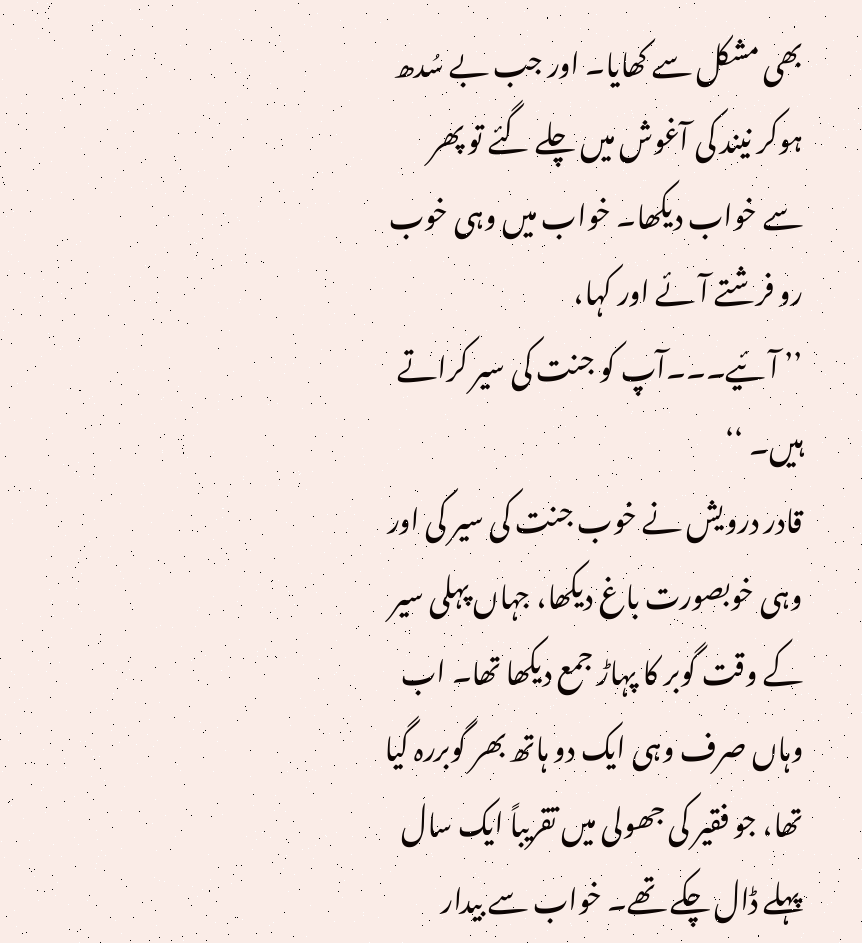بھی مشکل سے کھایا۔ اور جب بے سُدھ ہوکر نیند کی آغوش میں چلے گئے تو پھر سے خواب دیکھا۔ خواب میں وہی خوب رو فرشتے آئے اور کہا،
’’ آئیے۔۔۔آپ کو جنت کی سیر کراتے ہیں۔ ‘‘
قادر درویش نے خوب جنت کی سیر کی اور وہی خوبصورت باغ دیکھا، جہاں پہلی سیر کے وقت گوبر کا پہاڑ جمع دیکھا تھا۔ اب وہاں صرف وہی ایک دو ہاتھ بھر گوبررہ گیا تھا، جو فقیر کی جھولی میں تقریباً ایک سال پہلے ڈال چکے تھے۔ خواب سے بیدار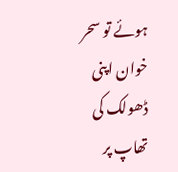ہوئے تو سحر خوان اپنی ڈھولک کی تھاپ پر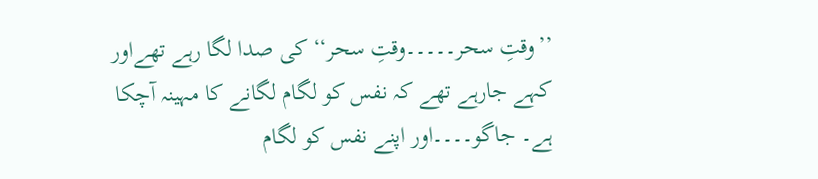’’وقتِ سحر۔۔۔۔۔وقتِ سحر‘‘ کی صدا لگا رہے تھےاور کہے جارہے تھے کہ نفس کو لگام لگانے کا مہینہ آچکا ہے۔ جاگو۔۔۔۔اور اپنے نفس کو لگام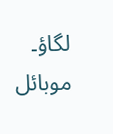لگاؤ۔
موبائل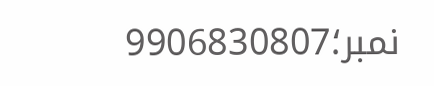نمبر؛9906830807